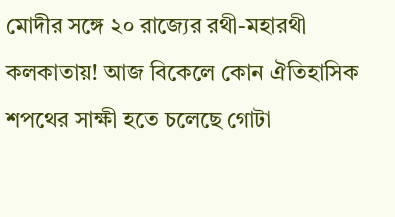মোদীর সঙ্গে ২০ রাজ্যের রথী-মহারথী কলকাতায়! আজ বিকেলে কোন ঐতিহাসিক শপথের সাক্ষী হতে চলেছে গোটা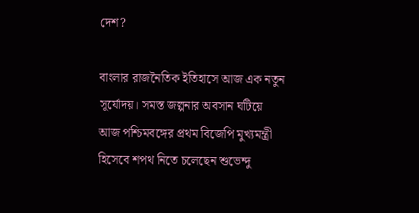দেশ?

বাংলার রাজনৈতিক ইতিহাসে আজ এক নতুন সূর্যোদয়। সমস্ত জল্পনার অবসান ঘটিয়ে আজ পশ্চিমবঙ্গের প্রথম বিজেপি মুখ্যমন্ত্রী হিসেবে শপথ নিতে চলেছেন শুভেন্দু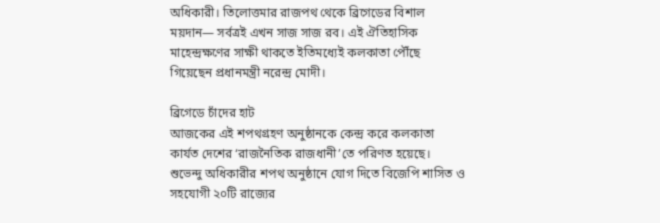অধিকারী। তিলোত্তমার রাজপথ থেকে ব্রিগেডের বিশাল ময়দান— সর্বত্রই এখন সাজ সাজ রব। এই ঐতিহাসিক মাহেন্দ্রক্ষণের সাক্ষী থাকতে ইতিমধ্যেই কলকাতা পৌঁছে গিয়েছেন প্রধানমন্ত্রী নরেন্দ্র মোদী।

ব্রিগেডে চাঁদের হাট
আজকের এই শপথগ্রহণ অনুষ্ঠানকে কেন্দ্র করে কলকাতা কার্যত দেশের ‘রাজনৈতিক রাজধানী’তে পরিণত হয়েছে। শুভেন্দু অধিকারীর শপথ অনুষ্ঠানে যোগ দিতে বিজেপি শাসিত ও সহযোগী ২০টি রাজ্যের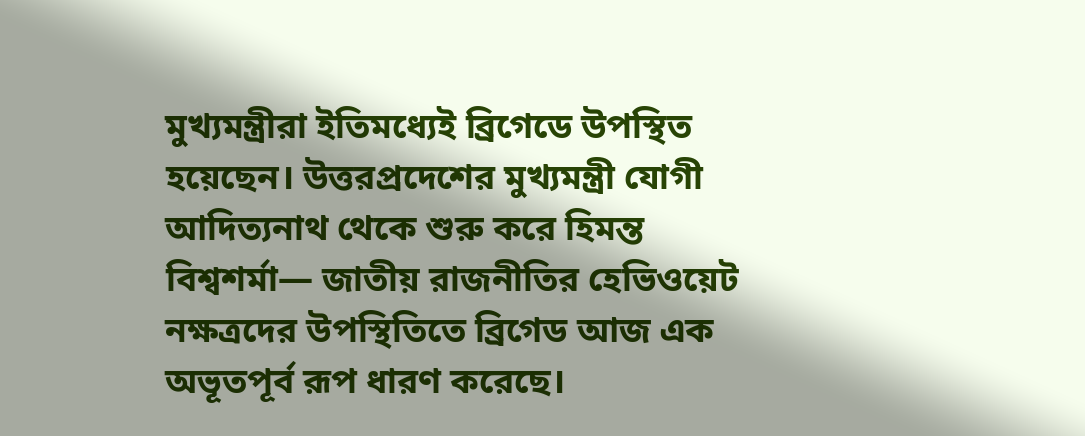মুখ্যমন্ত্রীরা ইতিমধ্যেই ব্রিগেডে উপস্থিত হয়েছেন। উত্তরপ্রদেশের মুখ্যমন্ত্রী যোগী আদিত্যনাথ থেকে শুরু করে হিমন্ত বিশ্বশর্মা— জাতীয় রাজনীতির হেভিওয়েট নক্ষত্রদের উপস্থিতিতে ব্রিগেড আজ এক অভূতপূর্ব রূপ ধারণ করেছে।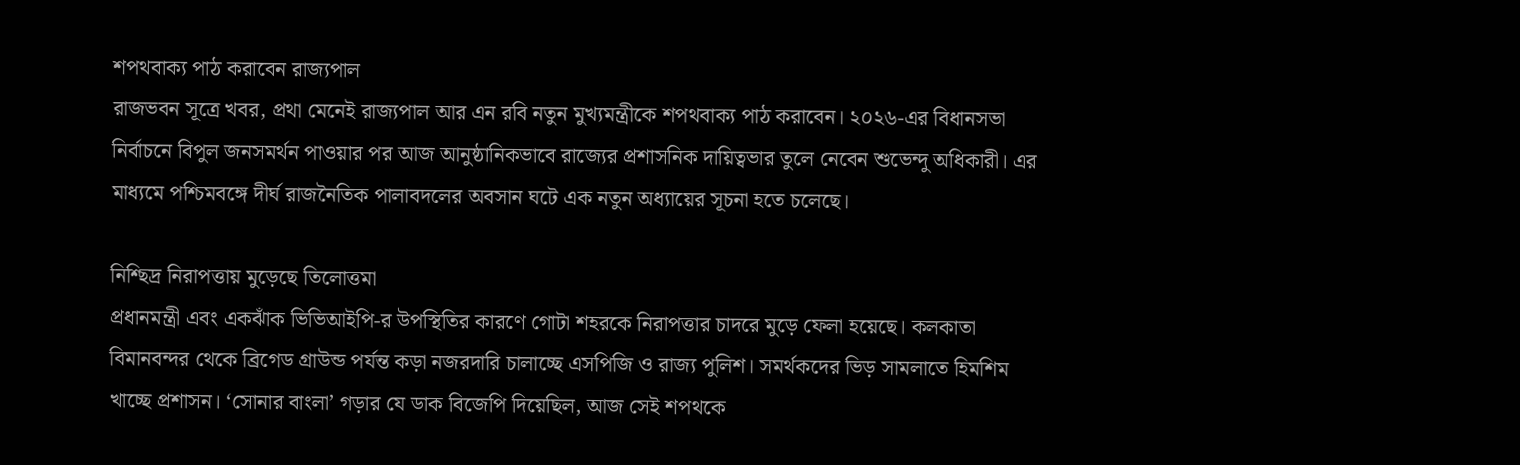শপথবাক্য পাঠ করাবেন রাজ্যপাল
রাজভবন সূত্রে খবর, প্রথা মেনেই রাজ্যপাল আর এন রবি নতুন মুখ্যমন্ত্রীকে শপথবাক্য পাঠ করাবেন। ২০২৬-এর বিধানসভা নির্বাচনে বিপুল জনসমর্থন পাওয়ার পর আজ আনুষ্ঠানিকভাবে রাজ্যের প্রশাসনিক দায়িত্বভার তুলে নেবেন শুভেন্দু অধিকারী। এর মাধ্যমে পশ্চিমবঙ্গে দীর্ঘ রাজনৈতিক পালাবদলের অবসান ঘটে এক নতুন অধ্যায়ের সূচনা হতে চলেছে।

নিশ্ছিদ্র নিরাপত্তায় মুড়েছে তিলোত্তমা
প্রধানমন্ত্রী এবং একঝাঁক ভিভিআইপি-র উপস্থিতির কারণে গোটা শহরকে নিরাপত্তার চাদরে মুড়ে ফেলা হয়েছে। কলকাতা বিমানবন্দর থেকে ব্রিগেড গ্রাউন্ড পর্যন্ত কড়া নজরদারি চালাচ্ছে এসপিজি ও রাজ্য পুলিশ। সমর্থকদের ভিড় সামলাতে হিমশিম খাচ্ছে প্রশাসন। ‘সোনার বাংলা’ গড়ার যে ডাক বিজেপি দিয়েছিল, আজ সেই শপথকে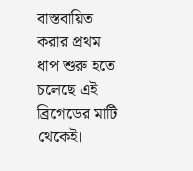বাস্তবায়িত করার প্রথম ধাপ শুরু হতে চলেছে এই ব্রিগেডের মাটি থেকেই।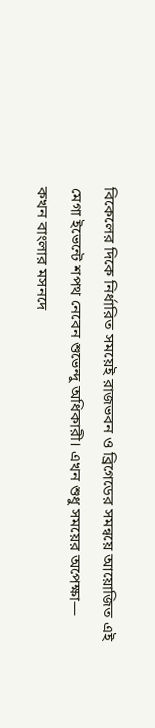বিকেলের দিকে নির্ধারিত সময়েই রাজভবন ও ব্রিগেডের সমন্বয়ে আয়োজিত এই মেগা ইভেন্টে শপথ নেবেন শুভেন্দু অধিকারী। এখন শুধু সময়ের অপেক্ষা— কখন বাংলার মসনদে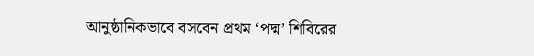আনুষ্ঠানিকভাবে বসবেন প্রথম ‘পদ্ম’ শিবিরের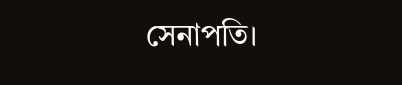সেনাপতি।